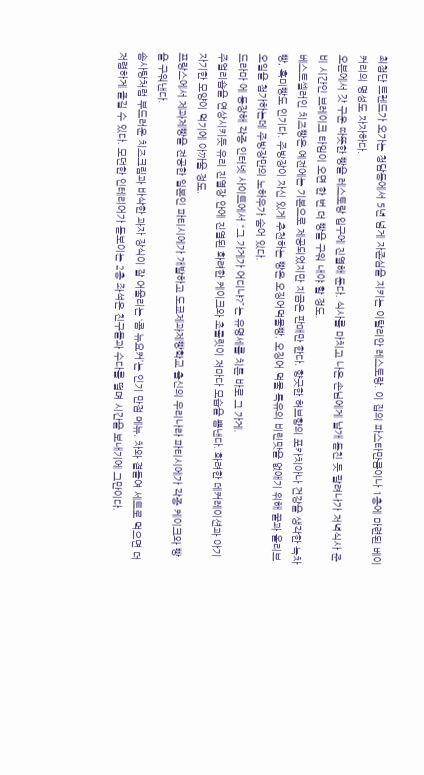최첨단 트렌드가 오가는 청담동에서 5년 넘게 자존심을 지키는 이탈리안 레스토랑. 이 집의 파스타만큼이나 1층에 마련된 베이커리의 명성도 자자하다.
오븐에서 갓 구운 따뜻한 빵을 레스토랑 입구에 진열해 둔다. 식사를 마치고 나온 손님에게 날개 돋친 듯 팔려나가 저녁식사 준비 시간인 브레이크 타임이 오면 한 번 더 빵을 구워 내야 할 정도.
베스트셀러인 치즈빵은 예전에는 기본으로 제공되었지만 지금은 판매만 한다. 향긋한 허브향의 포카치아나 건강을 생각한 녹차빵, 흑미빵도 인기다. 주방장이 자신 있게 추천하는 빵은 오징어먹물빵. 오징어 먹물 특유의 비린맛을 없애기 위해 꿀과 올리브오일을 첨가하는데 주방장만의 노하우가 숨어 있다.
드라마 에 등장해 각종 인터넷 사이트에서 “그 가게가 어디냐?”는 유명세를 치른 바로 그 가게.
주얼리숍을 연상시키듯 유리 진열장 안에 진열된 화려한 케이크와 초콜릿이 저마다 모습을 뽐낸다. 화려한 데커레이션과 아기자기한 모양이 먹기에 아까울 정도.
프랑스에서 제과제빵을 전공한 일본인 파티시에가 개발하고 도쿄제과제빵학교 출신의 우리나라 파티시에가 각종 케이크와 빵을 구워낸다.
솜사탕처럼 부드러운 치즈크림과 바삭한 과자 장식이 잘 어울리는 ‘콤 뉴요커’는 인기 만점 메뉴. 차와 곁들여 세트로 먹으면 더 저렴하게 즐길 수 있다. 모던한 인테리어가 돋보이는 2층 좌석은 친구들과 수다를 떨며 시간을 보내기에 그만이다.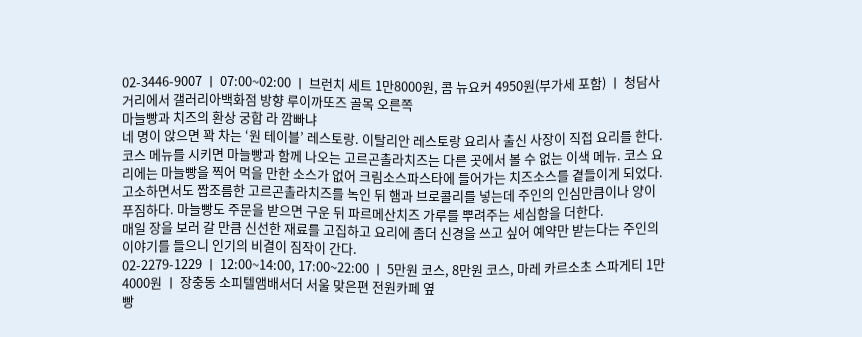02-3446-9007 ㅣ 07:00~02:00 ㅣ 브런치 세트 1만8000원, 콤 뉴요커 4950원(부가세 포함) ㅣ 청담사거리에서 갤러리아백화점 방향 루이까또즈 골목 오른쪽
마늘빵과 치즈의 환상 궁합 라 깜빠냐
네 명이 앉으면 꽉 차는 ‘원 테이블’ 레스토랑. 이탈리안 레스토랑 요리사 출신 사장이 직접 요리를 한다. 코스 메뉴를 시키면 마늘빵과 함께 나오는 고르곤촐라치즈는 다른 곳에서 볼 수 없는 이색 메뉴. 코스 요리에는 마늘빵을 찍어 먹을 만한 소스가 없어 크림소스파스타에 들어가는 치즈소스를 곁들이게 되었다. 고소하면서도 짭조름한 고르곤촐라치즈를 녹인 뒤 햄과 브로콜리를 넣는데 주인의 인심만큼이나 양이 푸짐하다. 마늘빵도 주문을 받으면 구운 뒤 파르메산치즈 가루를 뿌려주는 세심함을 더한다.
매일 장을 보러 갈 만큼 신선한 재료를 고집하고 요리에 좀더 신경을 쓰고 싶어 예약만 받는다는 주인의 이야기를 들으니 인기의 비결이 짐작이 간다.
02-2279-1229 ㅣ 12:00~14:00, 17:00~22:00 ㅣ 5만원 코스, 8만원 코스, 마레 카르소초 스파게티 1만4000원 ㅣ 장충동 소피텔앰배서더 서울 맞은편 전원카페 옆
빵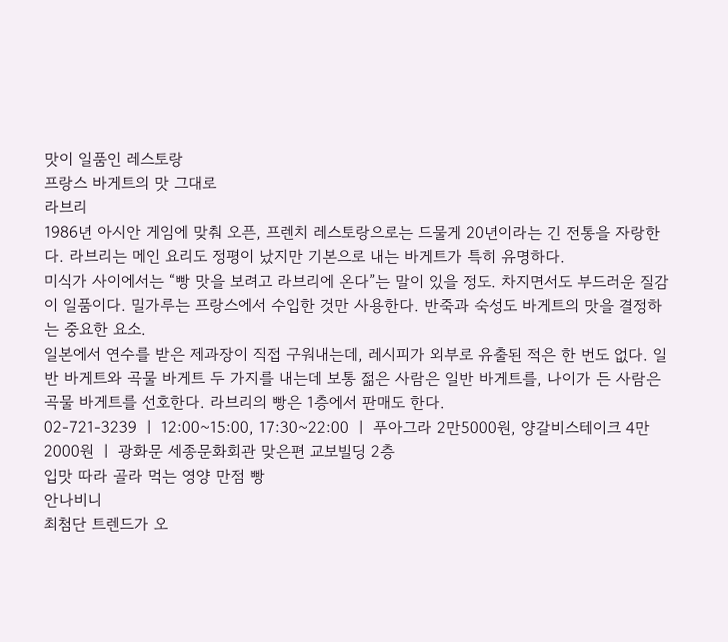맛이 일품인 레스토랑
프랑스 바게트의 맛 그대로
라브리
1986년 아시안 게임에 맞춰 오픈, 프렌치 레스토랑으로는 드물게 20년이라는 긴 전통을 자랑한다. 라브리는 메인 요리도 정평이 났지만 기본으로 내는 바게트가 특히 유명하다.
미식가 사이에서는 “빵 맛을 보려고 라브리에 온다”는 말이 있을 정도. 차지면서도 부드러운 질감이 일품이다. 밀가루는 프랑스에서 수입한 것만 사용한다. 반죽과 숙성도 바게트의 맛을 결정하는 중요한 요소.
일본에서 연수를 받은 제과장이 직접 구워내는데, 레시피가 외부로 유출된 적은 한 번도 없다. 일반 바게트와 곡물 바게트 두 가지를 내는데 보통 젊은 사람은 일반 바게트를, 나이가 든 사람은 곡물 바게트를 선호한다. 라브리의 빵은 1층에서 판매도 한다.
02-721-3239 ㅣ 12:00~15:00, 17:30~22:00 ㅣ 푸아그라 2만5000원, 양갈비스테이크 4만2000원 ㅣ 광화문 세종문화회관 맞은편 교보빌딩 2층
입맛 따라 골라 먹는 영양 만점 빵
안나비니
최첨단 트렌드가 오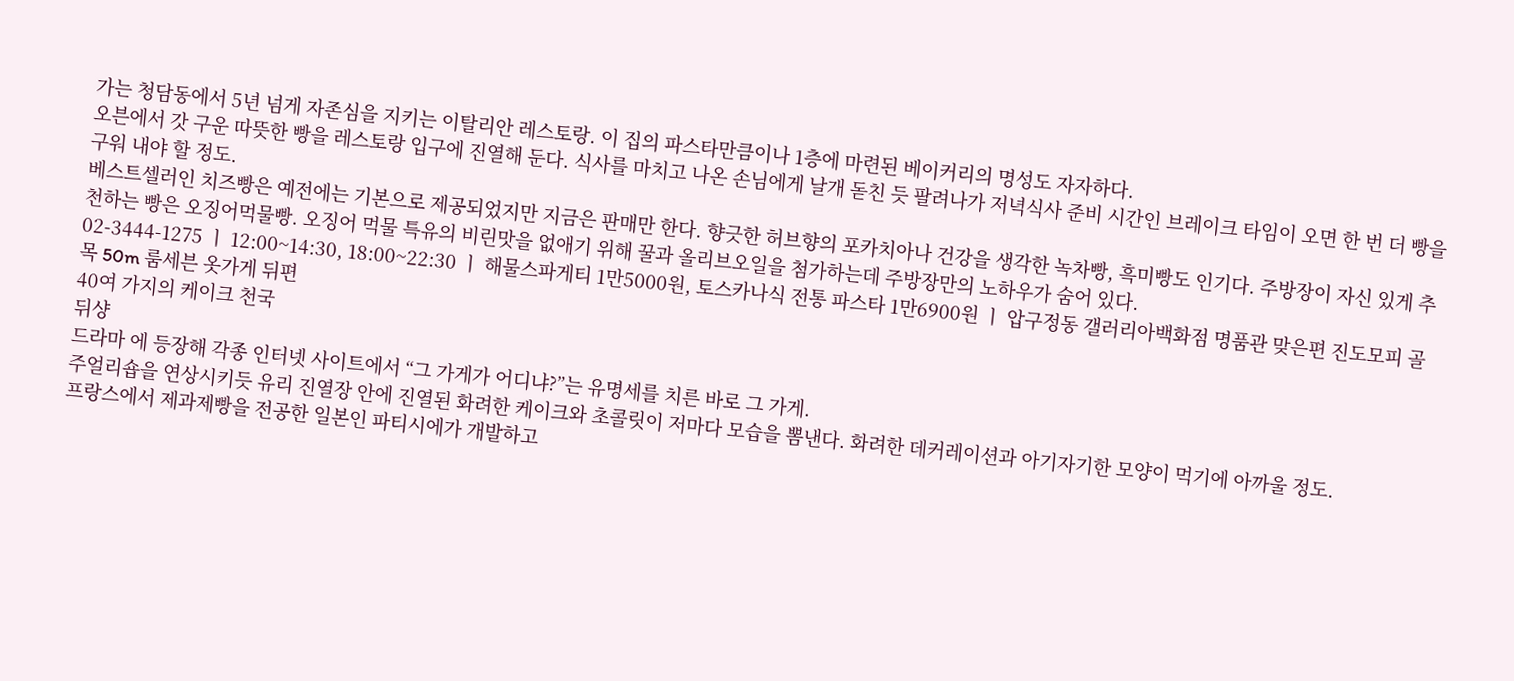가는 청담동에서 5년 넘게 자존심을 지키는 이탈리안 레스토랑. 이 집의 파스타만큼이나 1층에 마련된 베이커리의 명성도 자자하다.
오븐에서 갓 구운 따뜻한 빵을 레스토랑 입구에 진열해 둔다. 식사를 마치고 나온 손님에게 날개 돋친 듯 팔려나가 저녁식사 준비 시간인 브레이크 타임이 오면 한 번 더 빵을 구워 내야 할 정도.
베스트셀러인 치즈빵은 예전에는 기본으로 제공되었지만 지금은 판매만 한다. 향긋한 허브향의 포카치아나 건강을 생각한 녹차빵, 흑미빵도 인기다. 주방장이 자신 있게 추천하는 빵은 오징어먹물빵. 오징어 먹물 특유의 비린맛을 없애기 위해 꿀과 올리브오일을 첨가하는데 주방장만의 노하우가 숨어 있다.
02-3444-1275 ㅣ 12:00~14:30, 18:00~22:30 ㅣ 해물스파게티 1만5000원, 토스카나식 전통 파스타 1만6900원 ㅣ 압구정동 갤러리아백화점 명품관 맞은편 진도모피 골목 50m 룸세븐 옷가게 뒤편
40여 가지의 케이크 천국
뒤샹
드라마 에 등장해 각종 인터넷 사이트에서 “그 가게가 어디냐?”는 유명세를 치른 바로 그 가게.
주얼리숍을 연상시키듯 유리 진열장 안에 진열된 화려한 케이크와 초콜릿이 저마다 모습을 뽐낸다. 화려한 데커레이션과 아기자기한 모양이 먹기에 아까울 정도.
프랑스에서 제과제빵을 전공한 일본인 파티시에가 개발하고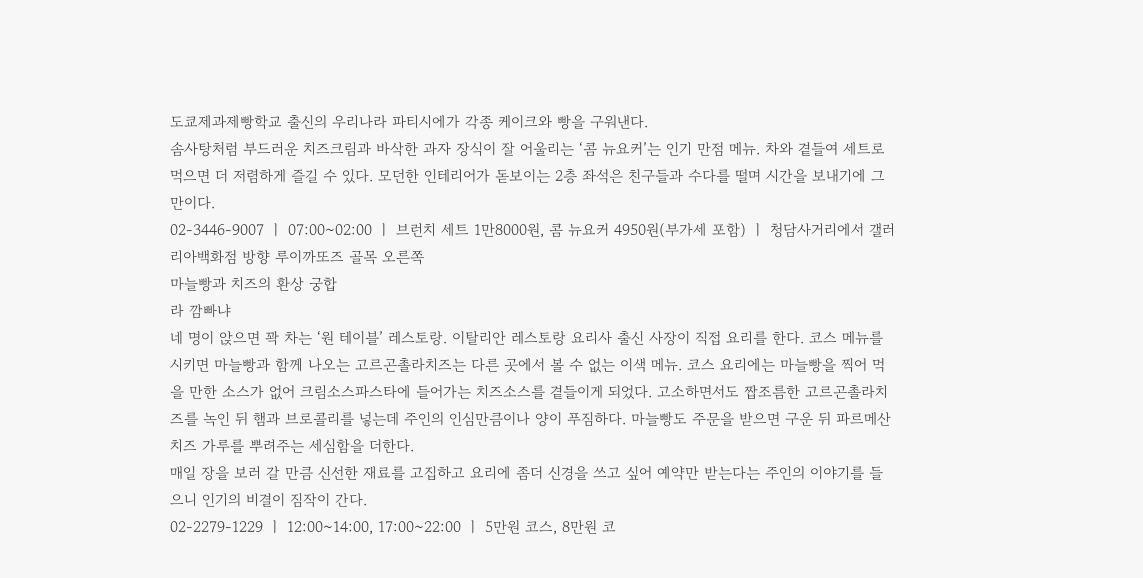도쿄제과제빵학교 출신의 우리나라 파티시에가 각종 케이크와 빵을 구워낸다.
솜사탕처럼 부드러운 치즈크림과 바삭한 과자 장식이 잘 어울리는 ‘콤 뉴요커’는 인기 만점 메뉴. 차와 곁들여 세트로 먹으면 더 저렴하게 즐길 수 있다. 모던한 인테리어가 돋보이는 2층 좌석은 친구들과 수다를 떨며 시간을 보내기에 그만이다.
02-3446-9007 ㅣ 07:00~02:00 ㅣ 브런치 세트 1만8000원, 콤 뉴요커 4950원(부가세 포함) ㅣ 청담사거리에서 갤러리아백화점 방향 루이까또즈 골목 오른쪽
마늘빵과 치즈의 환상 궁합
라 깜빠냐
네 명이 앉으면 꽉 차는 ‘원 테이블’ 레스토랑. 이탈리안 레스토랑 요리사 출신 사장이 직접 요리를 한다. 코스 메뉴를 시키면 마늘빵과 함께 나오는 고르곤촐라치즈는 다른 곳에서 볼 수 없는 이색 메뉴. 코스 요리에는 마늘빵을 찍어 먹을 만한 소스가 없어 크림소스파스타에 들어가는 치즈소스를 곁들이게 되었다. 고소하면서도 짭조름한 고르곤촐라치즈를 녹인 뒤 햄과 브로콜리를 넣는데 주인의 인심만큼이나 양이 푸짐하다. 마늘빵도 주문을 받으면 구운 뒤 파르메산치즈 가루를 뿌려주는 세심함을 더한다.
매일 장을 보러 갈 만큼 신선한 재료를 고집하고 요리에 좀더 신경을 쓰고 싶어 예약만 받는다는 주인의 이야기를 들으니 인기의 비결이 짐작이 간다.
02-2279-1229 ㅣ 12:00~14:00, 17:00~22:00 ㅣ 5만원 코스, 8만원 코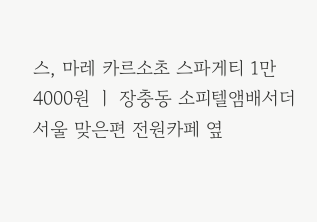스, 마레 카르소초 스파게티 1만4000원 ㅣ 장충동 소피텔앰배서더 서울 맞은편 전원카페 옆